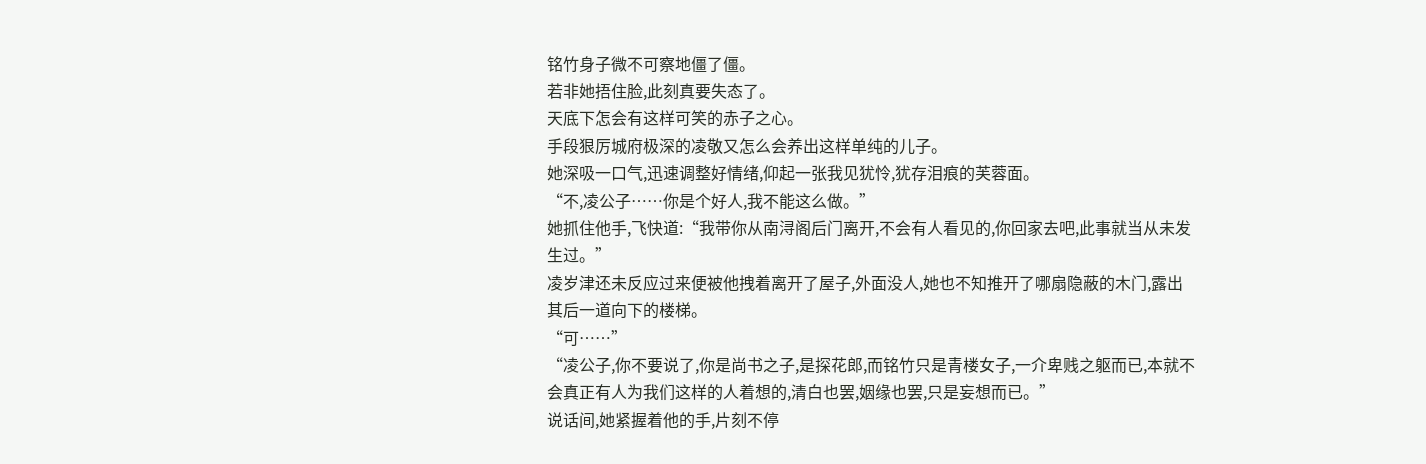铭竹身子微不可察地僵了僵。
若非她捂住脸,此刻真要失态了。
天底下怎会有这样可笑的赤子之心。
手段狠厉城府极深的凌敬又怎么会养出这样单纯的儿子。
她深吸一口气,迅速调整好情绪,仰起一张我见犹怜,犹存泪痕的芙蓉面。
“不,凌公子……你是个好人,我不能这么做。”
她抓住他手,飞快道:“我带你从南浔阁后门离开,不会有人看见的,你回家去吧,此事就当从未发生过。”
凌岁津还未反应过来便被他拽着离开了屋子,外面没人,她也不知推开了哪扇隐蔽的木门,露出其后一道向下的楼梯。
“可……”
“凌公子,你不要说了,你是尚书之子,是探花郎,而铭竹只是青楼女子,一介卑贱之躯而已,本就不会真正有人为我们这样的人着想的,清白也罢,姻缘也罢,只是妄想而已。”
说话间,她紧握着他的手,片刻不停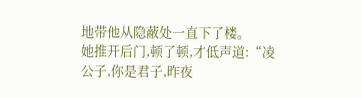地带他从隐蔽处一直下了楼。
她推开后门,顿了顿,才低声道:“凌公子,你是君子,昨夜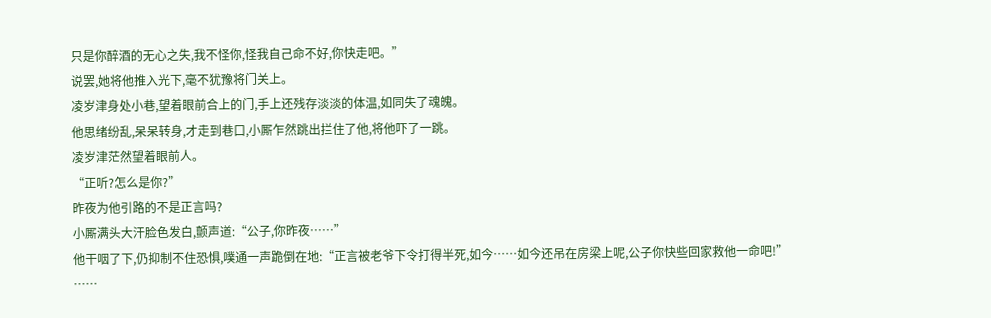只是你醉酒的无心之失,我不怪你,怪我自己命不好,你快走吧。”
说罢,她将他推入光下,毫不犹豫将门关上。
凌岁津身处小巷,望着眼前合上的门,手上还残存淡淡的体温,如同失了魂魄。
他思绪纷乱,呆呆转身,才走到巷口,小厮乍然跳出拦住了他,将他吓了一跳。
凌岁津茫然望着眼前人。
“正听?怎么是你?”
昨夜为他引路的不是正言吗?
小厮满头大汗脸色发白,颤声道:“公子,你昨夜……”
他干咽了下,仍抑制不住恐惧,噗通一声跪倒在地:“正言被老爷下令打得半死,如今……如今还吊在房梁上呢,公子你快些回家救他一命吧!”
……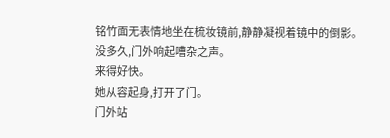铭竹面无表情地坐在梳妆镜前,静静凝视着镜中的倒影。
没多久,门外响起嘈杂之声。
来得好快。
她从容起身,打开了门。
门外站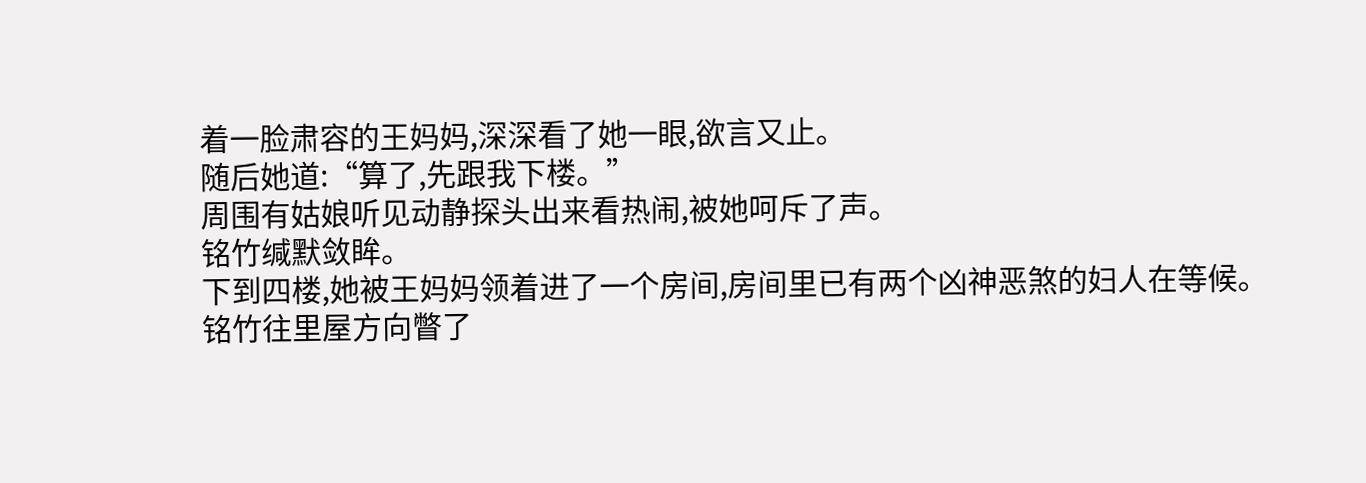着一脸肃容的王妈妈,深深看了她一眼,欲言又止。
随后她道:“算了,先跟我下楼。”
周围有姑娘听见动静探头出来看热闹,被她呵斥了声。
铭竹缄默敛眸。
下到四楼,她被王妈妈领着进了一个房间,房间里已有两个凶神恶煞的妇人在等候。
铭竹往里屋方向瞥了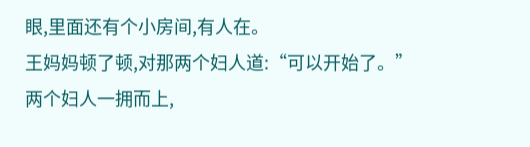眼,里面还有个小房间,有人在。
王妈妈顿了顿,对那两个妇人道:“可以开始了。”
两个妇人一拥而上,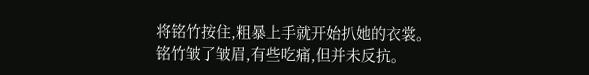将铭竹按住,粗暴上手就开始扒她的衣裳。
铭竹皱了皱眉,有些吃痛,但并未反抗。